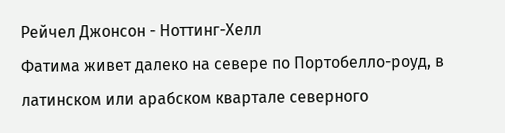Рейчел Джонсон - Ноттинг-Хелл
Фатима живет далеко на севере по Портобелло-роуд, в латинском или арабском квартале северного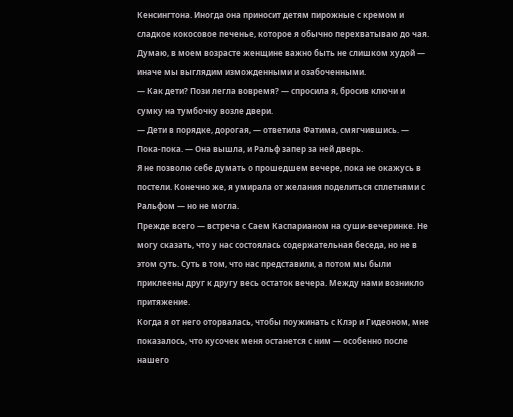Кенсингтона. Иногда она приносит детям пирожные с кремом и сладкое кокосовое печенье, которое я обычно перехватываю до чая. Думаю, в моем возрасте женщине важно быть не слишком худой — иначе мы выглядим изможденными и озабоченными.
— Как дети? Пози легла вовремя? — спросила я, бросив ключи и сумку на тумбочку возле двери.
— Дети в порядке, дорогая, — ответила Фатима, смягчившись. — Пока-пока. — Она вышла, и Ральф запер за ней дверь.
Я не позволю себе думать о прошедшем вечере, пока не окажусь в постели. Конечно же, я умирала от желания поделиться сплетнями с Ральфом — но не могла.
Прежде всего — встреча с Саем Каспарианом на суши-вечеринке. Не могу сказать, что у нас состоялась содержательная беседа, но не в этом суть. Суть в том, что нас представили, а потом мы были приклеены друг к другу весь остаток вечера. Между нами возникло притяжение.
Когда я от него оторвалась, чтобы поужинать с Клэр и Гидеоном, мне показалось, что кусочек меня останется с ним — особенно после нашего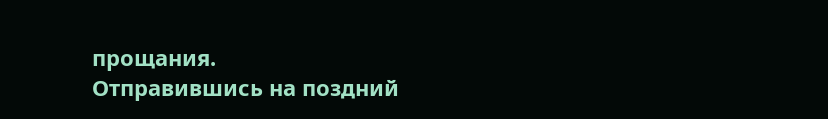прощания.
Отправившись на поздний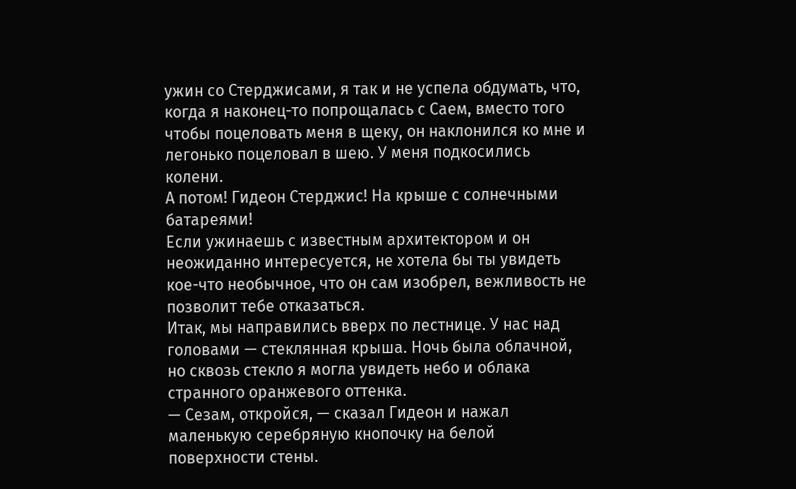ужин со Стерджисами, я так и не успела обдумать, что, когда я наконец-то попрощалась с Саем, вместо того чтобы поцеловать меня в щеку, он наклонился ко мне и легонько поцеловал в шею. У меня подкосились колени.
А потом! Гидеон Стерджис! На крыше с солнечными батареями!
Если ужинаешь с известным архитектором и он неожиданно интересуется, не хотела бы ты увидеть кое-что необычное, что он сам изобрел, вежливость не позволит тебе отказаться.
Итак, мы направились вверх по лестнице. У нас над головами — стеклянная крыша. Ночь была облачной, но сквозь стекло я могла увидеть небо и облака странного оранжевого оттенка.
— Сезам, откройся, — сказал Гидеон и нажал маленькую серебряную кнопочку на белой поверхности стены.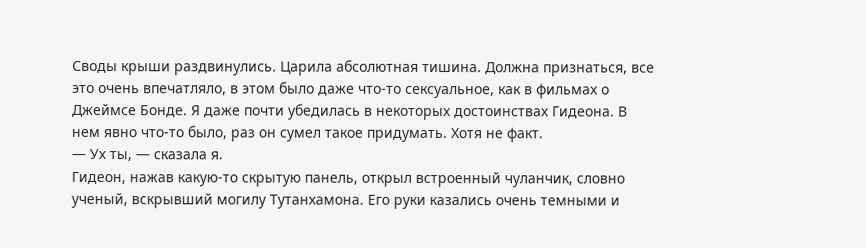Своды крыши раздвинулись. Царила абсолютная тишина. Должна признаться, все это очень впечатляло, в этом было даже что-то сексуальное, как в фильмах о Джеймсе Бонде. Я даже почти убедилась в некоторых достоинствах Гидеона. В нем явно что-то было, раз он сумел такое придумать. Хотя не факт.
— Ух ты, — сказала я.
Гидеон, нажав какую-то скрытую панель, открыл встроенный чуланчик, словно ученый, вскрывший могилу Тутанхамона. Его руки казались очень темными и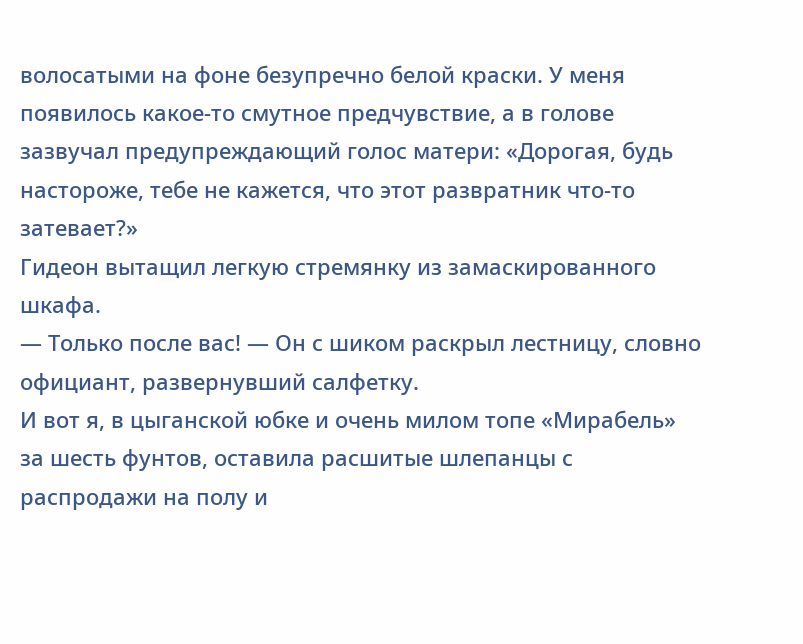волосатыми на фоне безупречно белой краски. У меня появилось какое-то смутное предчувствие, а в голове зазвучал предупреждающий голос матери: «Дорогая, будь настороже, тебе не кажется, что этот развратник что-то затевает?»
Гидеон вытащил легкую стремянку из замаскированного шкафа.
— Только после вас! — Он с шиком раскрыл лестницу, словно официант, развернувший салфетку.
И вот я, в цыганской юбке и очень милом топе «Мирабель» за шесть фунтов, оставила расшитые шлепанцы с распродажи на полу и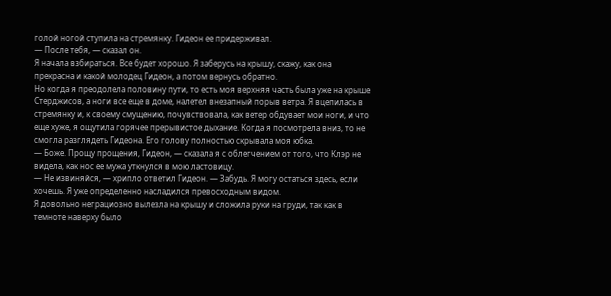голой ногой ступила на стремянку. Гидеон ее придерживал.
— После тебя, — сказал он.
Я начала взбираться. Все будет хорошо. Я заберусь на крышу, скажу, как она прекрасна и какой молодец Гидеон, а потом вернусь обратно.
Но когда я преодолела половину пути, то есть моя верхняя часть была уже на крыше Стерджисов, а ноги все еще в доме, налетел внезапный порыв ветра. Я вцепилась в стремянку и, к своему смущению, почувствовала, как ветер обдувает мои ноги, и что еще хуже, я ощутила горячее прерывистое дыхание. Когда я посмотрела вниз, то не смогла разглядеть Гидеона. Его голову полностью скрывала моя юбка.
— Боже. Прощу прощения, Гидеон, — сказала я с облегчением от того, что Клэр не видела, как нос ее мужа уткнулся в мою ластовицу.
— Не извиняйся, — хрипло ответил Гидеон. — Забудь. Я могу остаться здесь, если хочешь. Я уже определенно насладился превосходным видом.
Я довольно неграциозно вылезла на крышу и сложила руки на груди, так как в темноте наверху было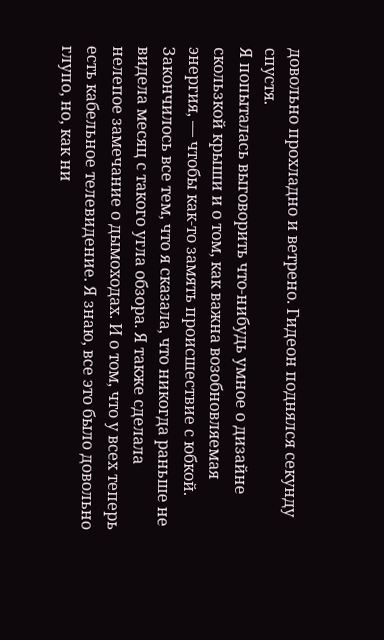довольно прохладно и ветрено. Гидеон поднялся секунду спустя.
Я попыталась выговорить что-нибудь умное о дизайне скользкой крыши и о том, как важна возобновляемая энергия, — чтобы как-то замять происшествие с юбкой. Закончилось все тем, что я сказала, что никогда раньше не видела месяц с такого угла обзора. Я также сделала нелепое замечание о дымоходах. И о том, что у всех теперь есть кабельное телевидение. Я знаю, все это было довольно глупо, но, как ни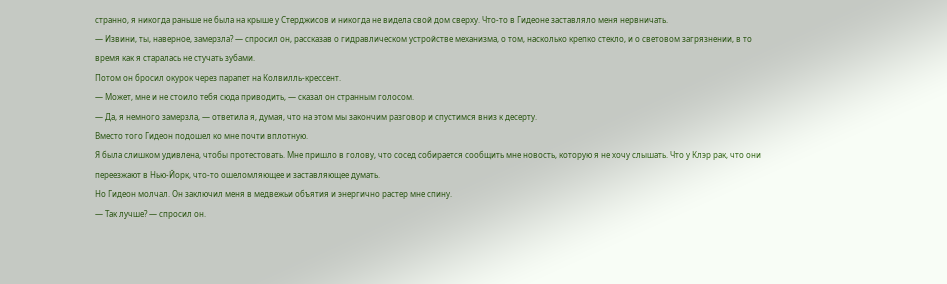странно, я никогда раньше не была на крыше у Стерджисов и никогда не видела свой дом сверху. Что-то в Гидеоне заставляло меня нервничать.
— Извини, ты, наверное, замерзла? — спросил он, рассказав о гидравлическом устройстве механизма, о том, насколько крепко стекло, и о световом загрязнении, в то время как я старалась не стучать зубами.
Потом он бросил окурок через парапет на Колвилль-крессент.
— Может, мне и не стоило тебя сюда приводить, — сказал он странным голосом.
— Да, я немного замерзла, — ответила я, думая, что на этом мы закончим разговор и спустимся вниз к десерту.
Вместо того Гидеон подошел ко мне почти вплотную.
Я была слишком удивлена, чтобы протестовать. Мне пришло в голову, что сосед собирается сообщить мне новость, которую я не хочу слышать. Что у Клэр рак, что они переезжают в Нью-Йорк, что-то ошеломляющее и заставляющее думать.
Но Гидеон молчал. Он заключил меня в медвежьи объятия и энергично растер мне спину.
— Так лучше? — спросил он.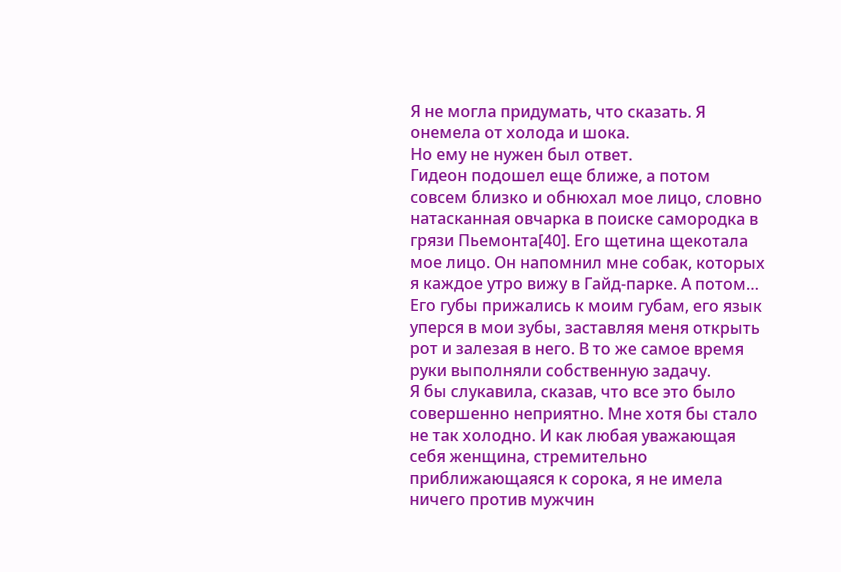Я не могла придумать, что сказать. Я онемела от холода и шока.
Но ему не нужен был ответ.
Гидеон подошел еще ближе, а потом совсем близко и обнюхал мое лицо, словно натасканная овчарка в поиске самородка в грязи Пьемонта[40]. Его щетина щекотала мое лицо. Он напомнил мне собак, которых я каждое утро вижу в Гайд-парке. А потом…
Его губы прижались к моим губам, его язык уперся в мои зубы, заставляя меня открыть рот и залезая в него. В то же самое время руки выполняли собственную задачу.
Я бы слукавила, сказав, что все это было совершенно неприятно. Мне хотя бы стало не так холодно. И как любая уважающая себя женщина, стремительно приближающаяся к сорока, я не имела ничего против мужчин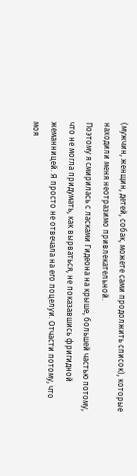(мужчин, женщин, детей, собак, можете сами продолжить список), которые находили меня неотразимо привлекательной.
Поэтому я смирилась с ласками Гидеона на крыше, большей частью потому, что не могла придумать, как вырваться, не показавшись фригидной жеманницей. Я просто не отвечала на его поцелуи. Отчасти потому, что моя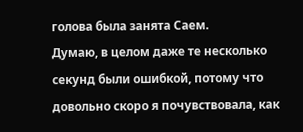голова была занята Саем.
Думаю, в целом даже те несколько секунд были ошибкой, потому что довольно скоро я почувствовала, как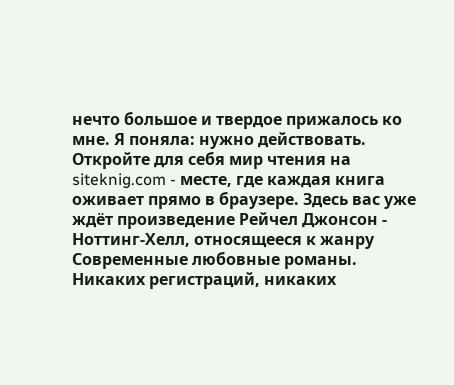нечто большое и твердое прижалось ко мне. Я поняла: нужно действовать.
Откройте для себя мир чтения на siteknig.com - месте, где каждая книга оживает прямо в браузере. Здесь вас уже ждёт произведение Рейчел Джонсон - Ноттинг-Хелл, относящееся к жанру Современные любовные романы. Никаких регистраций, никаких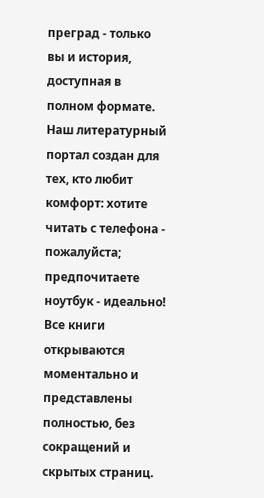преград - только вы и история, доступная в полном формате. Наш литературный портал создан для тех, кто любит комфорт: хотите читать с телефона - пожалуйста; предпочитаете ноутбук - идеально! Все книги открываются моментально и представлены полностью, без сокращений и скрытых страниц.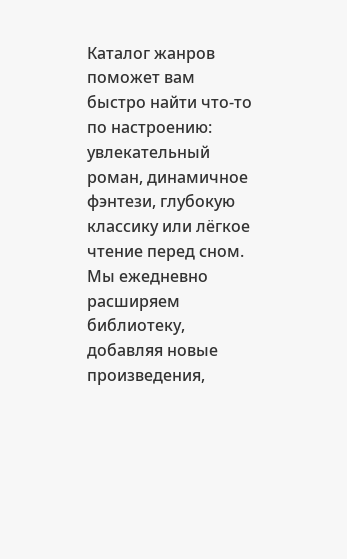Каталог жанров поможет вам быстро найти что-то по настроению: увлекательный роман, динамичное фэнтези, глубокую классику или лёгкое чтение перед сном. Мы ежедневно расширяем библиотеку, добавляя новые произведения,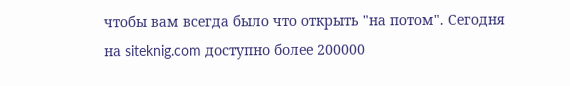чтобы вам всегда было что открыть "на потом". Сегодня на siteknig.com доступно более 200000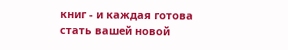книг - и каждая готова стать вашей новой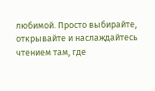любимой. Просто выбирайте, открывайте и наслаждайтесь чтением там, где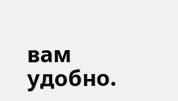вам удобно.